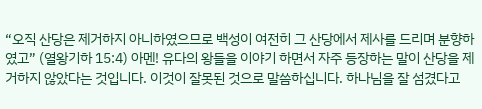“오직 산당은 제거하지 아니하였으므로 백성이 여전히 그 산당에서 제사를 드리며 분향하였고” (열왕기하 15:4) 아멘! 유다의 왕들을 이야기 하면서 자주 등장하는 말이 산당을 제거하지 않았다는 것입니다. 이것이 잘못된 것으로 말씀하십니다. 하나님을 잘 섬겼다고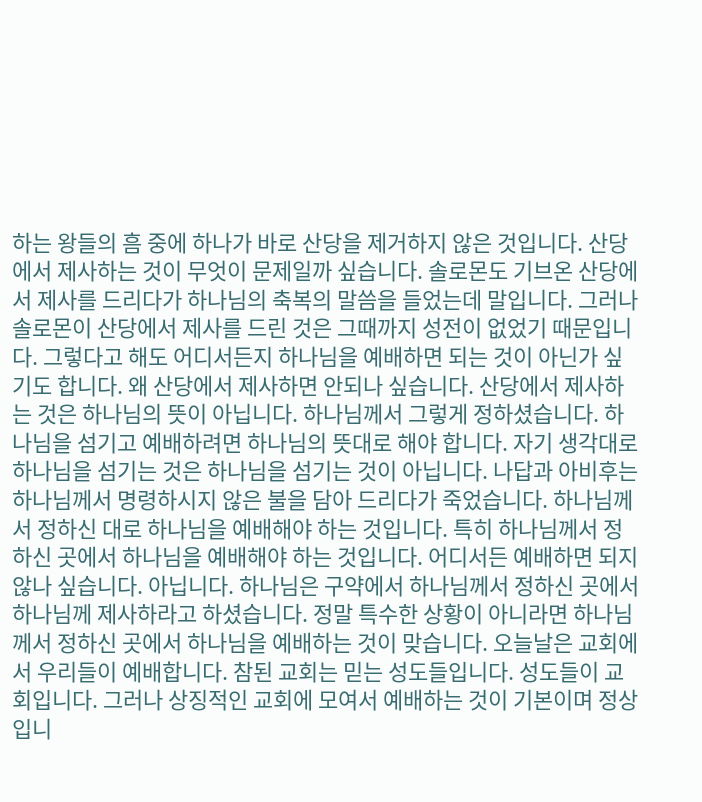하는 왕들의 흠 중에 하나가 바로 산당을 제거하지 않은 것입니다. 산당에서 제사하는 것이 무엇이 문제일까 싶습니다. 솔로몬도 기브온 산당에서 제사를 드리다가 하나님의 축복의 말씀을 들었는데 말입니다. 그러나 솔로몬이 산당에서 제사를 드린 것은 그때까지 성전이 없었기 때문입니다. 그렇다고 해도 어디서든지 하나님을 예배하면 되는 것이 아닌가 싶기도 합니다. 왜 산당에서 제사하면 안되나 싶습니다. 산당에서 제사하는 것은 하나님의 뜻이 아닙니다. 하나님께서 그렇게 정하셨습니다. 하나님을 섬기고 예배하려면 하나님의 뜻대로 해야 합니다. 자기 생각대로 하나님을 섬기는 것은 하나님을 섬기는 것이 아닙니다. 나답과 아비후는 하나님께서 명령하시지 않은 불을 담아 드리다가 죽었습니다. 하나님께서 정하신 대로 하나님을 예배해야 하는 것입니다. 특히 하나님께서 정하신 곳에서 하나님을 예배해야 하는 것입니다. 어디서든 예배하면 되지 않나 싶습니다. 아닙니다. 하나님은 구약에서 하나님께서 정하신 곳에서 하나님께 제사하라고 하셨습니다. 정말 특수한 상황이 아니라면 하나님께서 정하신 곳에서 하나님을 예배하는 것이 맞습니다. 오늘날은 교회에서 우리들이 예배합니다. 참된 교회는 믿는 성도들입니다. 성도들이 교회입니다. 그러나 상징적인 교회에 모여서 예배하는 것이 기본이며 정상입니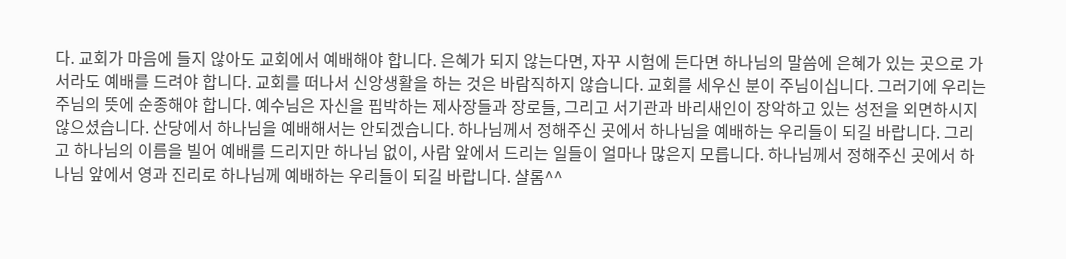다. 교회가 마음에 들지 않아도 교회에서 예배해야 합니다. 은혜가 되지 않는다면, 자꾸 시험에 든다면 하나님의 말씀에 은혜가 있는 곳으로 가서라도 예배를 드려야 합니다. 교회를 떠나서 신앙생활을 하는 것은 바람직하지 않습니다. 교회를 세우신 분이 주님이십니다. 그러기에 우리는 주님의 뜻에 순종해야 합니다. 예수님은 자신을 핍박하는 제사장들과 장로들, 그리고 서기관과 바리새인이 장악하고 있는 성전을 외면하시지 않으셨습니다. 산당에서 하나님을 예배해서는 안되겠습니다. 하나님께서 정해주신 곳에서 하나님을 예배하는 우리들이 되길 바랍니다. 그리고 하나님의 이름을 빌어 예배를 드리지만 하나님 없이, 사람 앞에서 드리는 일들이 얼마나 많은지 모릅니다. 하나님께서 정해주신 곳에서 하나님 앞에서 영과 진리로 하나님께 예배하는 우리들이 되길 바랍니다. 샬롬^^